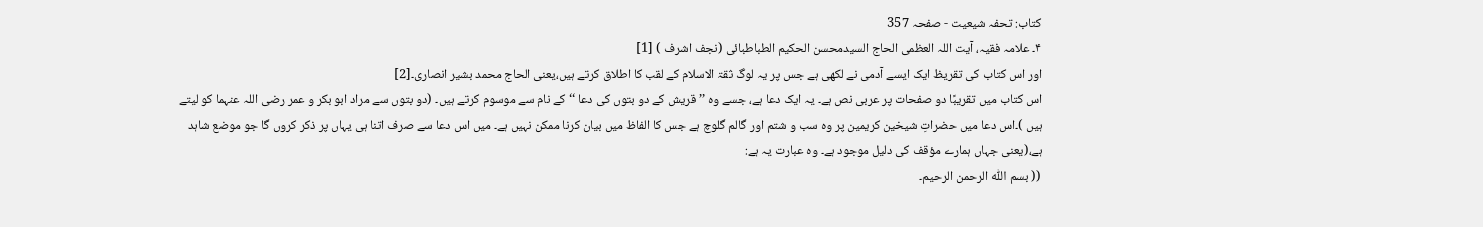کتاب: تحفہ شیعیت - صفحہ 357
۴۔ علامہ فقیہ، آیت اللہ العظمی الحاج السیدمحسن الحکیم الطباطبائی (نجف اشرف ) [1]
اور اس کتاب کی تقریظ ایک ایسے آدمی نے لکھی ہے جس پر یہ لوگ ثقۃ الاسلام کے لقب کا اطلاق کرتے ہیں،یعنی الحاج محمد بشیر انصاری۔[2]
اس کتاب میں تقریبًا دو صفحات پر عربی نص ہے۔ یہ ایک دعا ہے، جسے وہ ’’قریش کے دو بتوں کی دعا ‘‘ کے نام سے موسوم کرتے ہیں۔ (دو بتوں سے مراد ابو بکر و عمر رضی اللہ عنہما کو لیتے ہیں )۔اس دعا میں حضراتِ شیخین کریمین پر وہ سب و شتم اور گالم گلوچ ہے جس کا الفاظ میں بیان کرنا ممکن نہیں ہے۔ میں اس دعا سے صرف اتنا ہی یہاں پر ذکر کروں گا جو موضع شاہد ہے،(یعنی جہاں ہمارے مؤقف کی دلیل موجود ہے۔ وہ عبارت یہ ہے:
(( بسم اللّٰه الرحمن الرحیم۔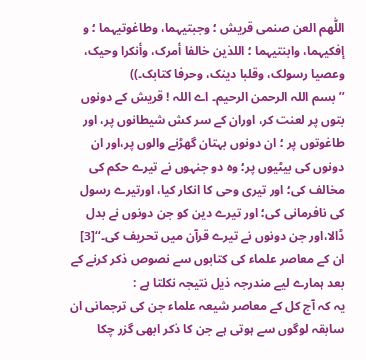اللّٰهم العن صنمی قریش ؛ وجبتیہما، وطاغوتیہما ؛ و إفکیہما، وابنتیہما ؛ اللذین خالفا أمرک، وأنکرا وحیک، وعصیا رسولک، وقلبا دینک، وحرفا کتابک۔))
’’ بسم اللہ الرحمن الرحیم۔ اے اللہ ! قریش کے دونوں بتوں پر لعنت کر، اوران کے سر کش شیطانوں پر، اور طاغوتوں پر ؛ ان دونوں بہتان گھڑنے والوں پر،اور ان دونوں کی بیٹیوں پر؛ وہ دو جنہوں نے تیرے حکم کی مخالف کی؛ اور تیری وحی کا انکار کیا، اورتیرے رسول کی نافرمانی کی؛ اور تیرے دین کو جن دونوں نے بدل ڈالا،اور جن دونوں نے تیرے قرآن میں تحریف کی۔‘‘[3]
ان کے معاصر علماء کی کتابوں سے نصوص ذکر کرنے کے بعد ہمارے لیے مندرجہ ذیل نتیجہ نکلتا ہے :
یہ کہ آج کل کے معاصر شیعہ علماء جن کی ترجمانی ان سابقہ لوگوں سے ہوتی ہے جن کا ذکر ابھی گزر چکا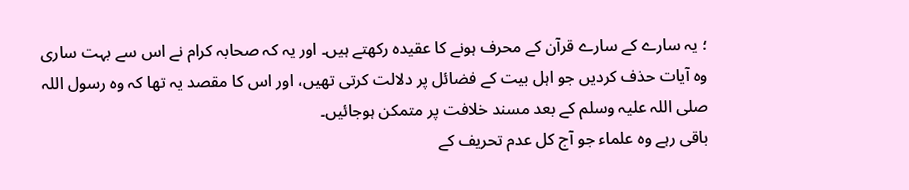؛ یہ سارے کے سارے قرآن کے محرف ہونے کا عقیدہ رکھتے ہیں۔ اور یہ کہ صحابہ کرام نے اس سے بہت ساری وہ آیات حذف کردیں جو اہل بیت کے فضائل پر دلالت کرتی تھیں، اور اس کا مقصد یہ تھا کہ وہ رسول اللہ صلی اللہ علیہ وسلم کے بعد مسند خلافت پر متمکن ہوجائیں۔
باقی رہے وہ علماء جو آج کل عدم تحریف کے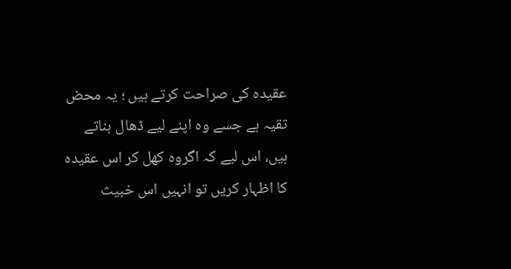عقیدہ کی صراحت کرتے ہیں ؛ یہ محض تقیہ ہے جسے وہ اپنے لیے ڈھال بناتے ہیں، اس لیے کہ اگروہ کھل کر اس عقیدہ کا اظہار کریں تو انہیں اس خبیث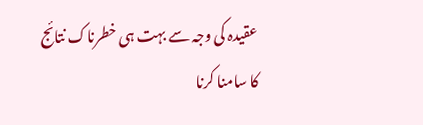عقیدہ کی وجہ سے بہت ہی خطرناک نتائج کا سامنا کرنا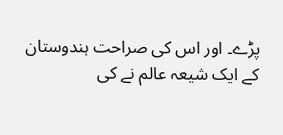پڑے۔ اور اس کی صراحت ہندوستان کے ایک شیعہ عالم نے کی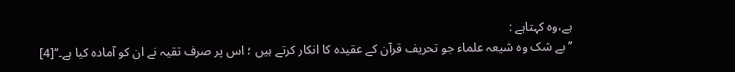ہے،وہ کہتاہے :
’’بے شک وہ شیعہ علماء جو تحریف قرآن کے عقیدہ کا انکار کرتے ہیں ؛ اس پر صرف تقیہ نے ان کو آمادہ کیا ہے۔‘‘[4]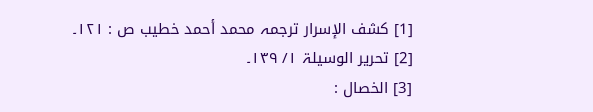[1] کشف الإسرار ترجمہ محمد أحمد خطیب ص : ۱۲۱۔
[2] تحریر الوسیلۃ ۱/ ۱۳۹۔
[3] الخصال :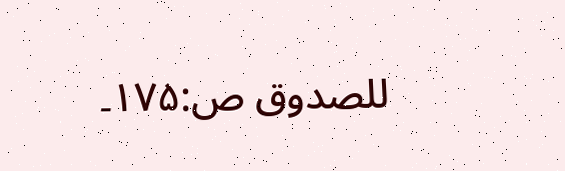للصدوق ص:۱۷۵۔